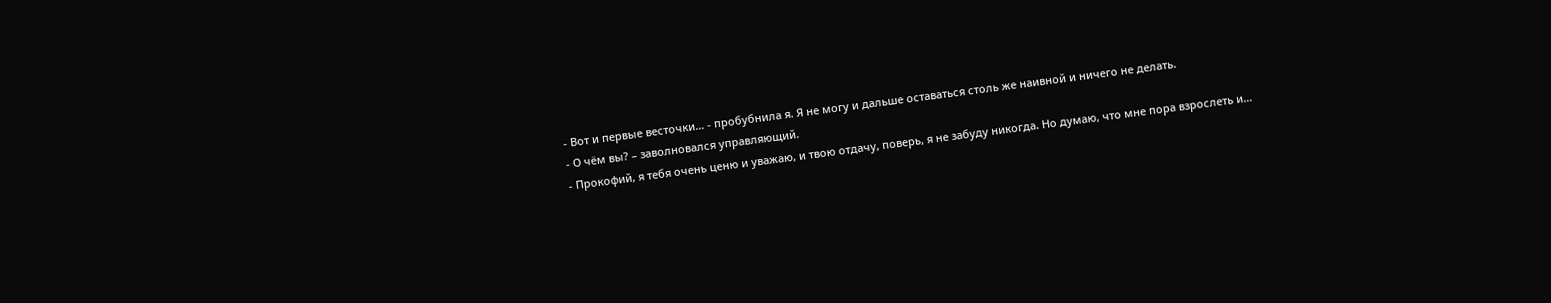- Вот и первые весточки… - пробубнила я. Я не могу и дальше оставаться столь же наивной и ничего не делать.
- О чём вы? – заволновался управляющий.
- Прокофий, я тебя очень ценю и уважаю, и твою отдачу, поверь, я не забуду никогда. Но думаю, что мне пора взрослеть и…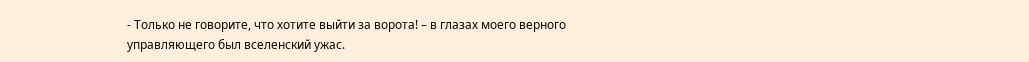- Только не говорите, что хотите выйти за ворота! – в глазах моего верного управляющего был вселенский ужас.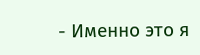- Именно это я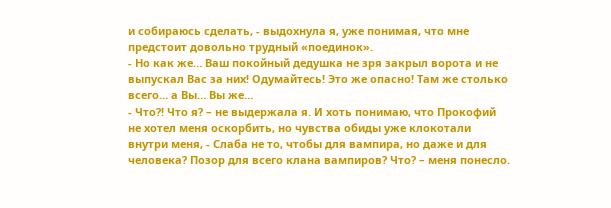и собираюсь сделать, - выдохнула я, уже понимая, что мне предстоит довольно трудный «поединок».
- Но как же… Ваш покойный дедушка не зря закрыл ворота и не выпускал Вас за них! Одумайтесь! Это же опасно! Там же столько всего… а Вы… Вы же…
- Что?! Что я? – не выдержала я. И хоть понимаю, что Прокофий не хотел меня оскорбить, но чувства обиды уже клокотали внутри меня, - Слаба не то, чтобы для вампира, но даже и для человека? Позор для всего клана вампиров? Что? – меня понесло.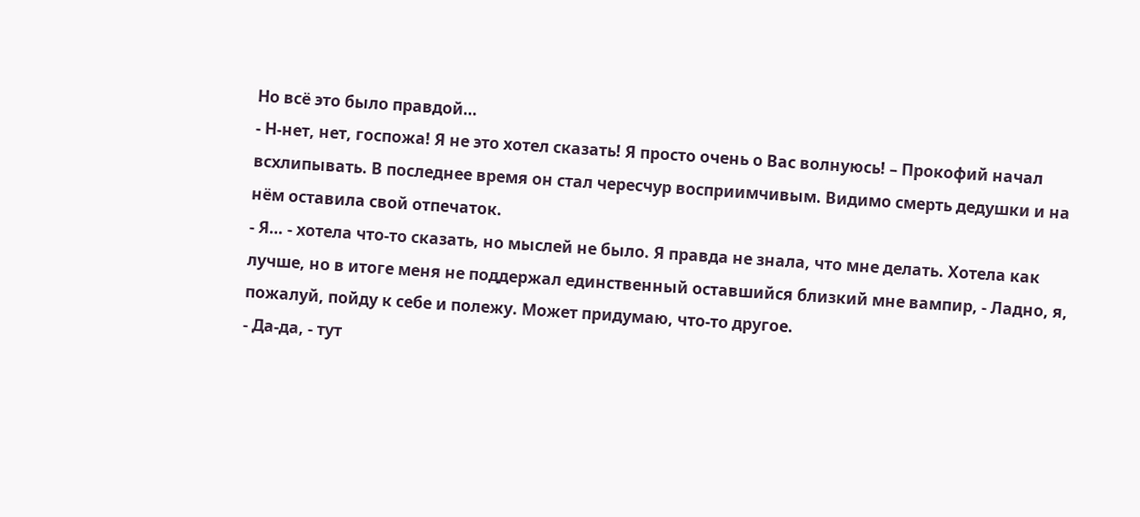Но всё это было правдой…
- Н-нет, нет, госпожа! Я не это хотел сказать! Я просто очень о Вас волнуюсь! – Прокофий начал всхлипывать. В последнее время он стал чересчур восприимчивым. Видимо смерть дедушки и на нём оставила свой отпечаток.
- Я… - хотела что-то сказать, но мыслей не было. Я правда не знала, что мне делать. Хотела как лучше, но в итоге меня не поддержал единственный оставшийся близкий мне вампир, - Ладно, я, пожалуй, пойду к себе и полежу. Может придумаю, что-то другое.
- Да-да, - тут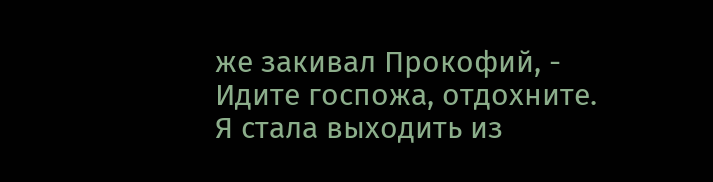же закивал Прокофий, - Идите госпожа, отдохните.
Я стала выходить из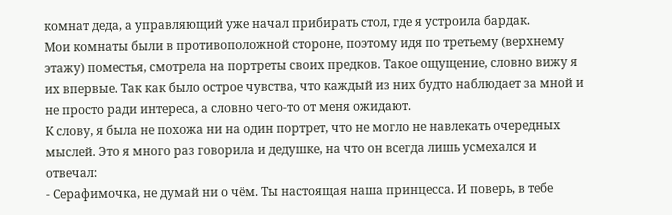комнат деда, а управляющий уже начал прибирать стол, где я устроила бардак.
Мои комнаты были в противоположной стороне, поэтому идя по третьему (верхнему этажу) поместья, смотрела на портреты своих предков. Такое ощущение, словно вижу я их впервые. Так как было острое чувства, что каждый из них будто наблюдает за мной и не просто ради интереса, а словно чего-то от меня ожидают.
К слову, я была не похожа ни на один портрет, что не могло не навлекать очередных мыслей. Это я много раз говорила и дедушке, на что он всегда лишь усмехался и отвечал:
- Серафимочка, не думай ни о чём. Ты настоящая наша принцесса. И поверь, в тебе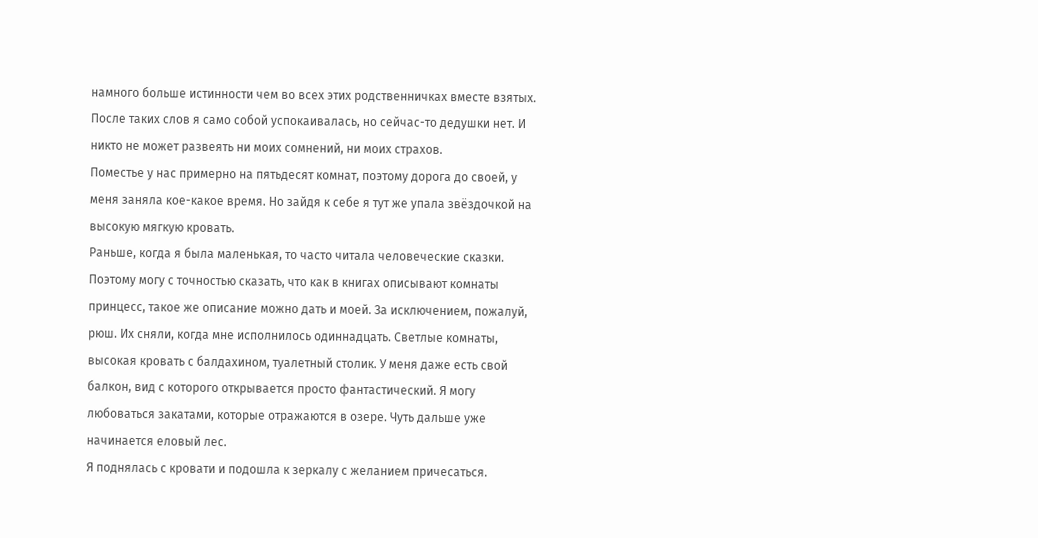намного больше истинности чем во всех этих родственничках вместе взятых.
После таких слов я само собой успокаивалась, но сейчас-то дедушки нет. И никто не может развеять ни моих сомнений, ни моих страхов.
Поместье у нас примерно на пятьдесят комнат, поэтому дорога до своей, у меня заняла кое-какое время. Но зайдя к себе я тут же упала звёздочкой на высокую мягкую кровать.
Раньше, когда я была маленькая, то часто читала человеческие сказки. Поэтому могу с точностью сказать, что как в книгах описывают комнаты принцесс, такое же описание можно дать и моей. За исключением, пожалуй, рюш. Их сняли, когда мне исполнилось одиннадцать. Светлые комнаты, высокая кровать с балдахином, туалетный столик. У меня даже есть свой балкон, вид с которого открывается просто фантастический. Я могу любоваться закатами, которые отражаются в озере. Чуть дальше уже начинается еловый лес.
Я поднялась с кровати и подошла к зеркалу с желанием причесаться.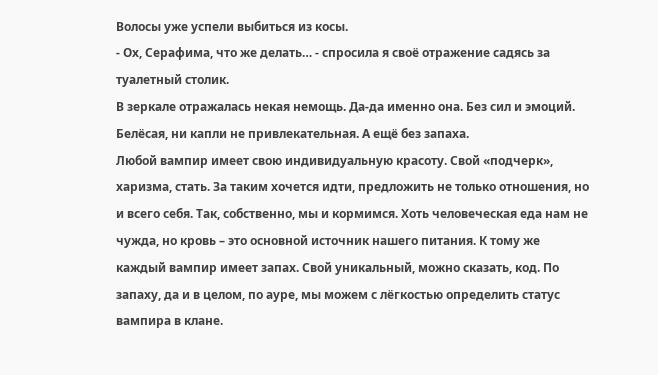Волосы уже успели выбиться из косы.
- Ох, Серафима, что же делать… - спросила я своё отражение садясь за туалетный столик.
В зеркале отражалась некая немощь. Да-да именно она. Без сил и эмоций. Белёсая, ни капли не привлекательная. А ещё без запаха.
Любой вампир имеет свою индивидуальную красоту. Свой «подчерк», харизма, стать. За таким хочется идти, предложить не только отношения, но и всего себя. Так, собственно, мы и кормимся. Хоть человеческая еда нам не чужда, но кровь – это основной источник нашего питания. К тому же каждый вампир имеет запах. Свой уникальный, можно сказать, код. По запаху, да и в целом, по ауре, мы можем с лёгкостью определить статус вампира в клане.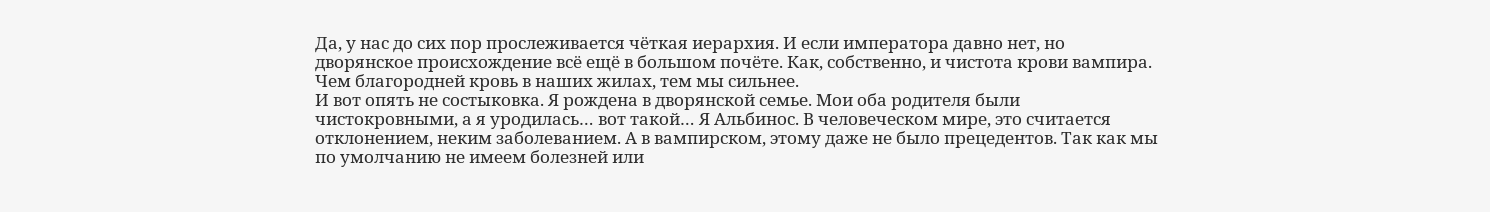Да, у нас до сих пор прослеживается чёткая иерархия. И если императора давно нет, но дворянское происхождение всё ещё в большом почёте. Как, собственно, и чистота крови вампира. Чем благородней кровь в наших жилах, тем мы сильнее.
И вот опять не состыковка. Я рождена в дворянской семье. Мои оба родителя были чистокровными, а я уродилась… вот такой… Я Альбинос. В человеческом мире, это считается отклонением, неким заболеванием. А в вампирском, этому даже не было прецедентов. Так как мы по умолчанию не имеем болезней или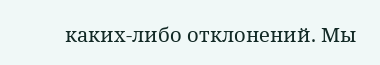каких-либо отклонений. Мы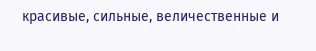красивые, сильные, величественные и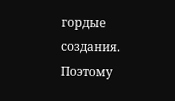гордые создания. Поэтому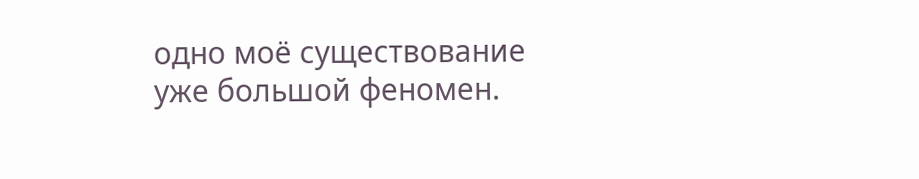одно моё существование уже большой феномен.